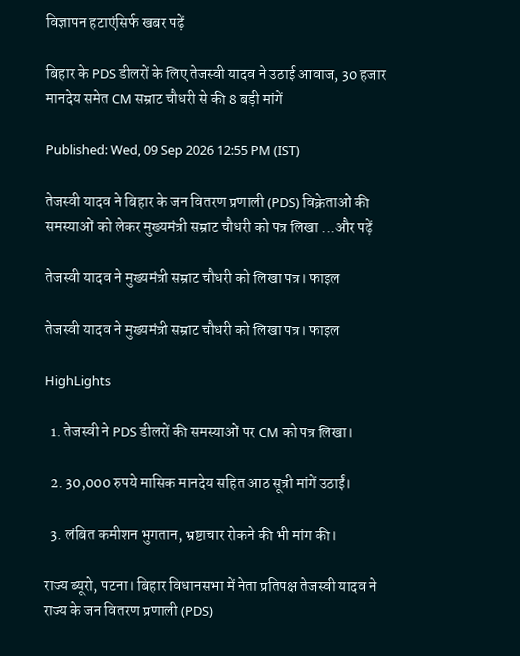विज्ञापन हटाएंसिर्फ खबर पढ़ें

बिहार के PDS डीलरों के लिए तेजस्वी यादव ने उठाई आवाज, 30 हजार मानदेय समेत CM सम्राट चौधरी से की 8 बड़ी मांगें

Published: Wed, 09 Sep 2026 12:55 PM (IST)

तेजस्वी यादव ने बिहार के जन वितरण प्रणाली (PDS) विक्रेताओं की समस्याओं को लेकर मुख्यमंत्री सम्राट चौधरी को पत्र लिखा ...और पढ़ें

तेजस्वी यादव ने मुख्यमंत्री सम्राट चौधरी को लिखा पत्र। फाइल

तेजस्वी यादव ने मुख्यमंत्री सम्राट चौधरी को लिखा पत्र। फाइल

HighLights

  1. तेजस्वी ने PDS डीलरों की समस्याओं पर CM को पत्र लिखा।

  2. 30,000 रुपये मासिक मानदेय सहित आठ सूत्री मांगें उठाईं।

  3. लंबित कमीशन भुगतान, भ्रष्टाचार रोकने की भी मांग की।

राज्य ब्यूरो, पटना। बिहार विधानसभा में नेता प्रतिपक्ष तेजस्वी यादव ने राज्य के जन वितरण प्रणाली (PDS)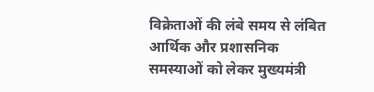विक्रेताओं की लंबे समय से लंबित आर्थिक और प्रशासनिक समस्याओं को लेकर मुख्यमंत्री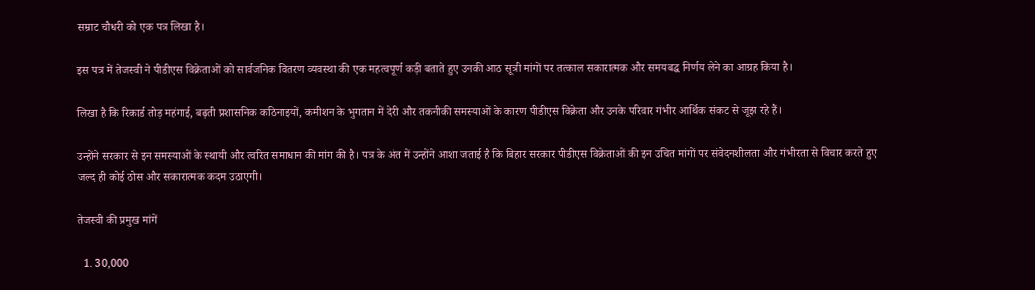सम्राट चौधरी को एक पत्र लिखा है।

इस पत्र में तेजस्वी ने पीडीएस विक्रेताओं को सार्वजनिक वितरण व्यवस्था की एक महत्वपूर्ण कड़ी बताते हुए उनकी आठ सूत्री मांगों पर तत्काल सकारात्मक और समयबद्ध निर्णय लेने का आग्रह किया है।

लिखा है कि रिकार्ड तोड़ महंगाई, बढ़ती प्रशासनिक कठिनाइयों, कमीशन के भुगतान में देरी और तकनीकी समस्याओं के कारण पीडीएस विक्रेता और उनके परिवार गंभीर आर्थिक संकट से जूझ रहे हैं।

उन्होंने सरकार से इन समस्याओं के स्थायी और त्वरित समाधान की मांग की है। पत्र के अंत में उन्होंने आशा जताई है कि बिहार सरकार पीडीएस विक्रेताओं की इन उचित मांगों पर संवेदनशीलता और गंभीरता से विचार करते हुए जल्द ही कोई ठोस और सकारात्मक कदम उठाएगी।

तेजस्वी की प्रमुख मांगें

  1. 30,000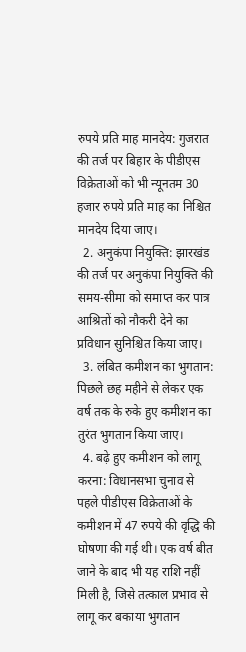रुपये प्रति माह मानदेय: गुजरात की तर्ज पर बिहार के पीडीएस विक्रेताओं को भी न्यूनतम 30 हजार रुपये प्रति माह का निश्चित मानदेय दिया जाए।
  2. अनुकंपा नियुक्ति: झारखंड की तर्ज पर अनुकंपा नियुक्ति की समय-सीमा को समाप्त कर पात्र आश्रितों को नौकरी देने का प्रविधान सुनिश्चित किया जाए।
  3. लंबित कमीशन का भुगतान: पिछले छह महीने से लेकर एक वर्ष तक के रुके हुए कमीशन का तुरंत भुगतान किया जाए।
  4. बढ़े हुए कमीशन को लागू करना: विधानसभा चुनाव से पहले पीडीएस विक्रेताओं के कमीशन में 47 रुपये की वृद्धि की घोषणा की गई थी। एक वर्ष बीत जाने के बाद भी यह राशि नहीं मिली है, जिसे तत्काल प्रभाव से लागू कर बकाया भुगतान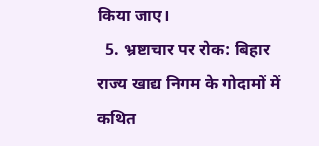किया जाए।
  5. भ्रष्टाचार पर रोक: बिहार राज्य खाद्य निगम के गोदामों में कथित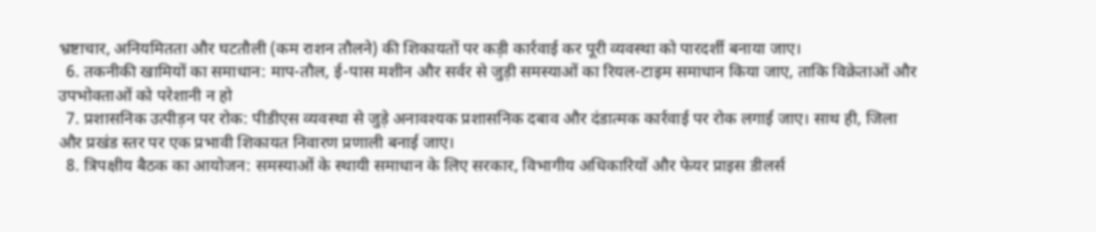भ्रष्टाचार, अनियमितता और घटतौली (कम राशन तौलने) की शिकायतों पर कड़ी कार्रवाई कर पूरी व्यवस्था को पारदर्शी बनाया जाए।
  6. तकनीकी खामियों का समाधान: माप-तौल, ई-पास मशीन और सर्वर से जुड़ी समस्याओं का रियल-टाइम समाधान किया जाए, ताकि विक्रेताओं और उपभोक्ताओं को परेशानी न हो
  7. प्रशासनिक उत्पीड़न पर रोक: पीडीएस व्यवस्था से जुड़े अनावश्यक प्रशासनिक दबाव और दंडात्मक कार्रवाई पर रोक लगाई जाए। साथ ही, जिला और प्रखंड स्तर पर एक प्रभावी शिकायत निवारण प्रणाली बनाई जाए।
  8. त्रिपक्षीय बैठक का आयोजन: समस्याओं के स्थायी समाधान के लिए सरकार, विभागीय अधिकारियों और फेयर प्राइस डीलर्स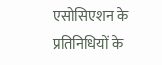एसोसिएशन के प्रतिनिधियों के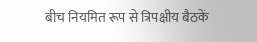बीच नियमित रूप से त्रिपक्षीय बैठकें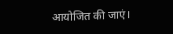आयोजित की जाएं।